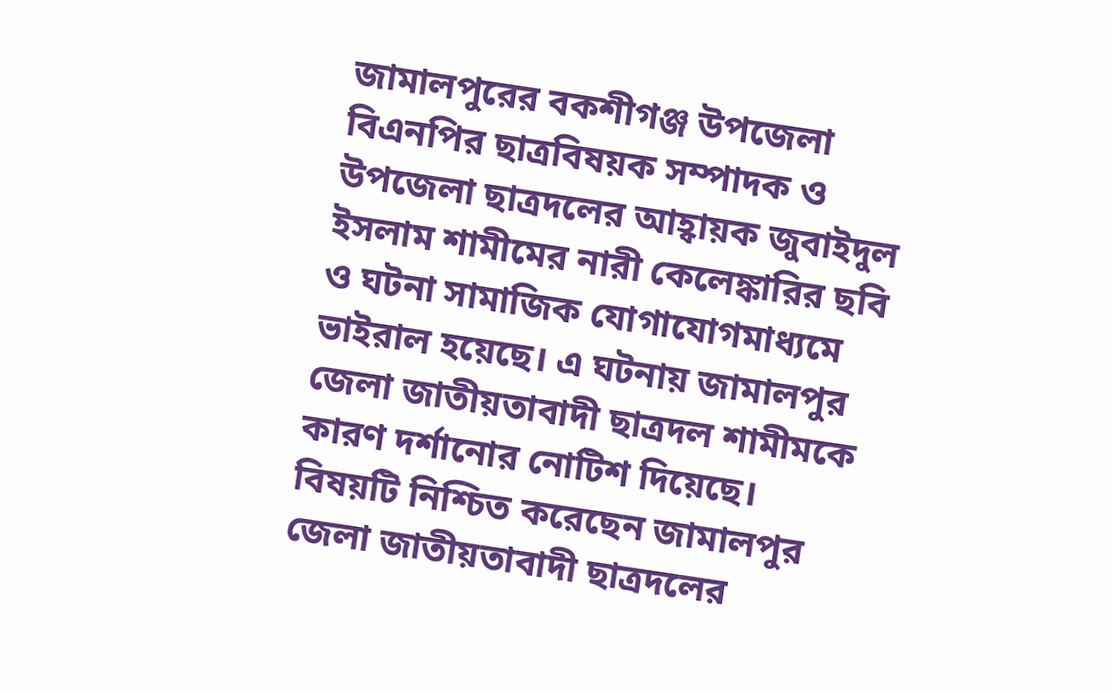জামালপুরের বকশীগঞ্জ উপজেলা বিএনপির ছাত্রবিষয়ক সম্পাদক ও উপজেলা ছাত্রদলের আহ্বায়ক জুবাইদুল ইসলাম শামীমের নারী কেলেঙ্কারির ছবি ও ঘটনা সামাজিক যোগাযোগমাধ্যমে ভাইরাল হয়েছে। এ ঘটনায় জামালপুর জেলা জাতীয়তাবাদী ছাত্রদল শামীমকে কারণ দর্শানোর নোটিশ দিয়েছে।
বিষয়টি নিশ্চিত করেছেন জামালপুর জেলা জাতীয়তাবাদী ছাত্রদলের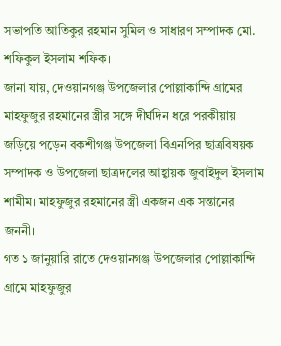সভাপতি আতিকুর রহমান সুমিল ও সাধারণ সম্পাদক মো. শফিকুল ইসলাম শফিক।
জানা যায়, দেওয়ানগঞ্জ উপজেলার পোল্লাকান্দি গ্রামের মাহফুজুর রহমানের স্ত্রীর সঙ্গে দীর্ঘদিন ধরে পরকীয়ায় জড়িয়ে পড়েন বকশীগঞ্জ উপজেলা বিএনপির ছাত্রবিষয়ক সম্পাদক ও উপজেলা ছাত্রদলের আহ্বায়ক জুবাইদুল ইসলাম শামীম। মাহফুজুর রহমানের স্ত্রী একজন এক সন্তানের জননী।
গত ১ জানুয়ারি রাতে দেওয়ানগঞ্জ উপজেলার পোল্লাকান্দি গ্রামে মাহফুজুর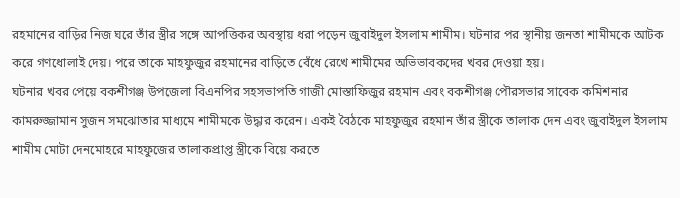রহমানের বাড়ির নিজ ঘরে তাঁর স্ত্রীর সঙ্গে আপত্তিকর অবস্থায় ধরা পড়েন জুবাইদুল ইসলাম শামীম। ঘটনার পর স্থানীয় জনতা শামীমকে আটক করে গণধোলাই দেয়। পরে তাকে মাহফুজুর রহমানের বাড়িতে বেঁধে রেখে শামীমের অভিভাবকদের খবর দেওয়া হয়।
ঘটনার খবর পেয়ে বকশীগঞ্জ উপজেলা বিএনপির সহসভাপতি গাজী মোস্তাফিজুর রহমান এবং বকশীগঞ্জ পৌরসভার সাবেক কমিশনার কামরুজ্জামান সুজন সমঝোতার মাধ্যমে শামীমকে উদ্ধার করেন। একই বৈঠকে মাহফুজুর রহমান তাঁর স্ত্রীকে তালাক দেন এবং জুবাইদুল ইসলাম শামীম মোটা দেনমোহরে মাহফুজের তালাকপ্রাপ্ত স্ত্রীকে বিয়ে করতে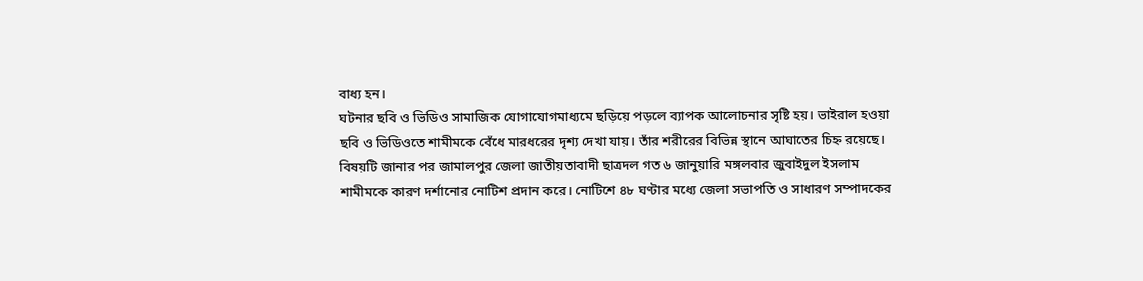বাধ্য হন।
ঘটনার ছবি ও ভিডিও সামাজিক যোগাযোগমাধ্যমে ছড়িয়ে পড়লে ব্যাপক আলোচনার সৃষ্টি হয়। ভাইরাল হওয়া ছবি ও ভিডিওতে শামীমকে বেঁধে মারধরের দৃশ্য দেখা যায়। তাঁর শরীরের বিভিন্ন স্থানে আঘাতের চিহ্ন রয়েছে।
বিষয়টি জানার পর জামালপুর জেলা জাতীয়তাবাদী ছাত্রদল গত ৬ জানুয়ারি মঙ্গলবার জুবাইদুল ইসলাম শামীমকে কারণ দর্শানোর নোটিশ প্রদান করে। নোটিশে ৪৮ ঘণ্টার মধ্যে জেলা সভাপতি ও সাধারণ সম্পাদকের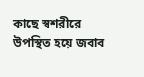কাছে স্বশরীরে উপস্থিত হয়ে জবাব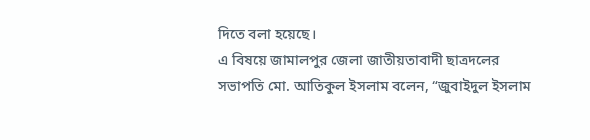দিতে বলা হয়েছে।
এ বিষয়ে জামালপুর জেলা জাতীয়তাবাদী ছাত্রদলের সভাপতি মো. আতিকুল ইসলাম বলেন, “জুবাইদুল ইসলাম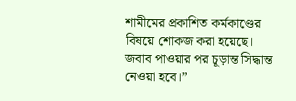শামীমের প্রকাশিত কর্মকাণ্ডের বিষয়ে শোকজ করা হয়েছে। জবাব পাওয়ার পর চূড়ান্ত সিদ্ধান্ত নেওয়া হবে।”